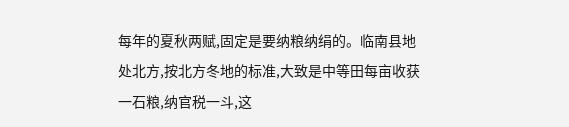每年的夏秋两赋,固定是要纳粮纳绢的。临南县地处北方,按北方冬地的标准,大致是中等田每亩收获一石粮,纳官税一斗,这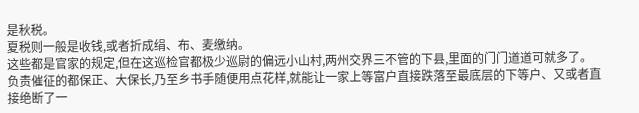是秋税。
夏税则一般是收钱,或者折成绢、布、麦缴纳。
这些都是官家的规定,但在这巡检官都极少巡尉的偏远小山村,两州交界三不管的下县,里面的门门道道可就多了。
负责催征的都保正、大保长,乃至乡书手随便用点花样,就能让一家上等富户直接跌落至最底层的下等户、又或者直接绝断了一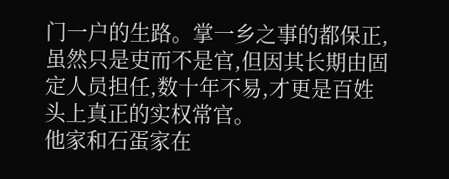门一户的生路。掌一乡之事的都保正,虽然只是吏而不是官,但因其长期由固定人员担任,数十年不易,才更是百姓头上真正的实权常官。
他家和石蛋家在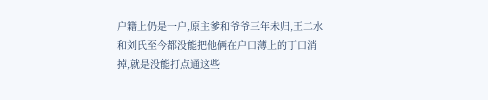户籍上仍是一户,原主爹和爷爷三年未归,王二水和刘氏至今都没能把他俩在户口薄上的丁口消掉,就是没能打点通这些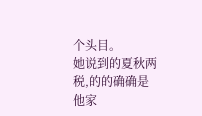个头目。
她说到的夏秋两税,的的确确是他家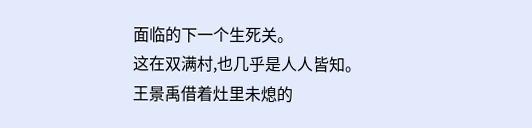面临的下一个生死关。
这在双满村,也几乎是人人皆知。
王景禹借着灶里未熄的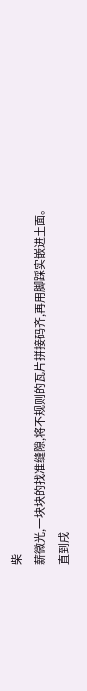柴
薪微光,一块块的找准缝隙,将不规则的瓦片拼接码齐,再用脚踩实嵌进土面。
直到戌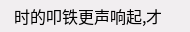时的叩铁更声响起,才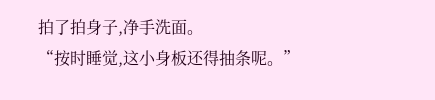拍了拍身子,净手洗面。
“按时睡觉,这小身板还得抽条呢。”